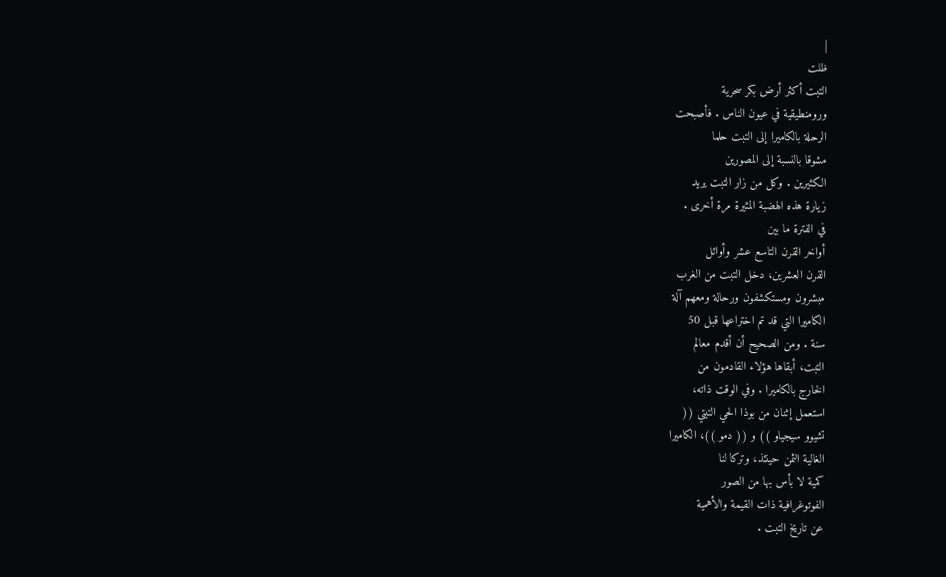|
ظلت
التبت أكثر أرض بكر سحرية
ورومنطيقية في عيون الناس . فأصبحت
الرحلة بالكاميرا إلى التبت حلما
مشوقا بالنسبة إلى المصورين
الكثيرين . وكل من زار التبت يريد
زيارة هذه الهضبة المثيرة مرة أخرى .
في الفترة ما بين
أواخر القرن التاسع عشر وأوائل
القرن العشرين، دخل التبت من الغرب
مبشرون ومستكشفون ورحالة ومعهم آلة
الكاميرا التي قد تم اختراعها قبل 50
سنة . ومن الصحيح أن أقدم معالم
التبت، أبقاها هؤلاء القادمون من
الخارج بالكاميرا . وفي الوقت ذاته،
استعمل إثنان من بوذا الحي التبتي ((
تشيوو سيجياو )) و (( دمو ))، الكاميرا
الغالية الثمن حينئذ، وتركا لنا
كمية لا بأس بها من الصور
الفوتوغرافية ذات القيمة والأهمية
عن تاريخ التبت .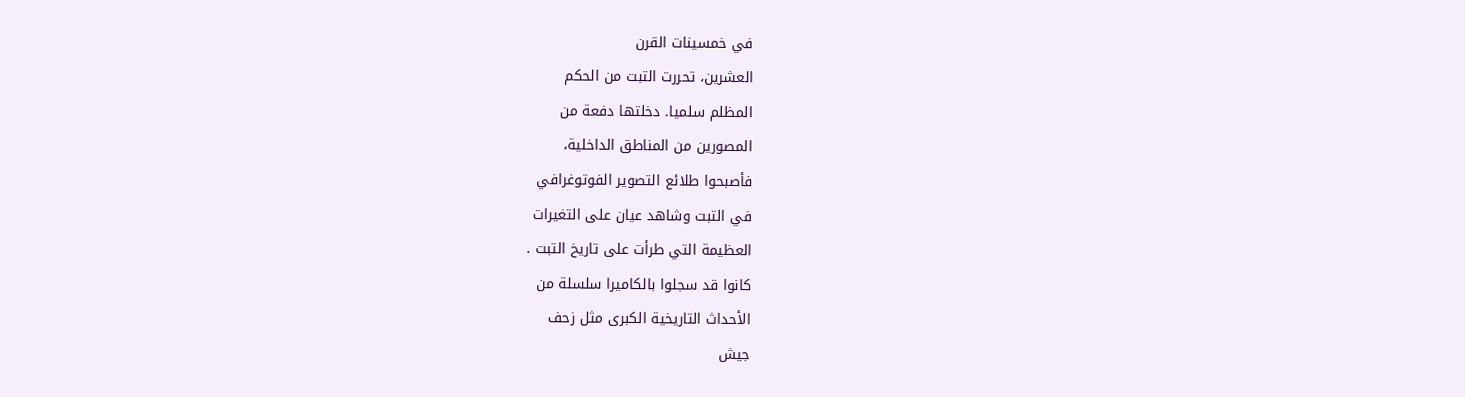في خمسينات القرن
العشرين، تحررت التبت من الحكم
المظلم سلميا. دخلتها دفعة من
المصورين من المناطق الداخلية،
فأصبحوا طلائع التصوير الفوتوغرافي
في التبت وشاهد عيان على التغيرات
العظيمة التي طرأت على تاريخ التبت .
كانوا قد سجلوا بالكاميرا سلسلة من
الأحداث التاريخية الكبرى مثل زحف
جيش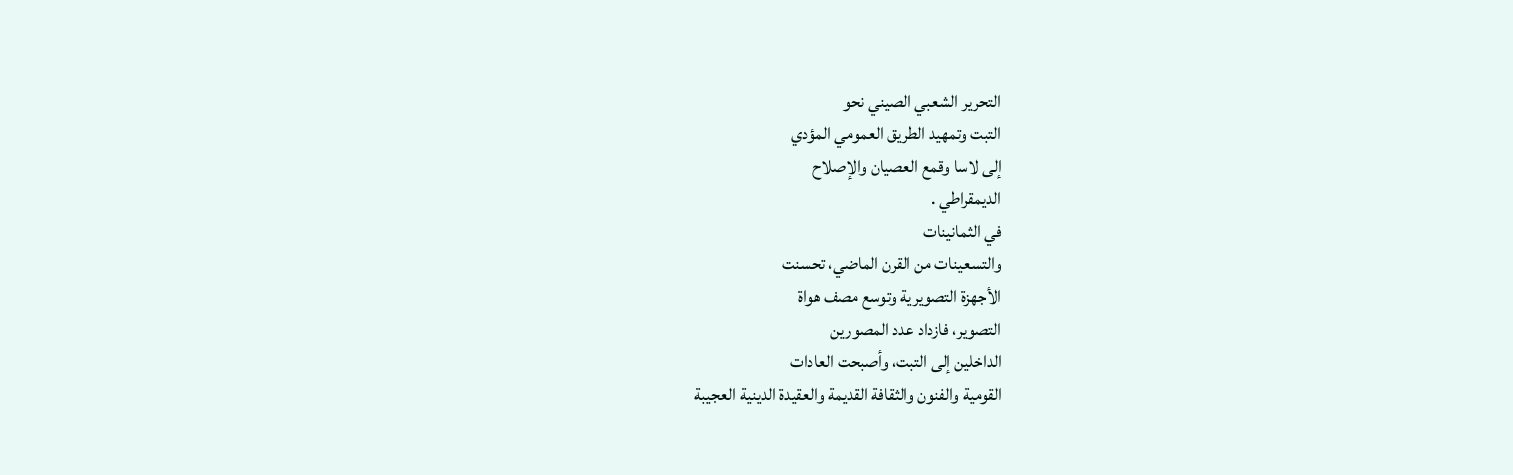التحرير الشعبي الصيني نحو
التبت وتمهيد الطريق العمومي المؤدي
إلى لاسا وقمع العصيان والإصلاح
الديمقراطي .
في الثمانينات
والتسعينات من القرن الماضي، تحسنت
الأجهزة التصويرية وتوسع مصف هواة
التصوير، فازداد عدد المصورين
الداخلين إلى التبت، وأصبحت العادات
القومية والفنون والثقافة القديمة والعقيدة الدينية العجيبة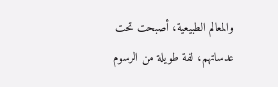والمعالم الطبيعية، أصبحت تحت
عدساتهم، لفة طويلة من الرسوم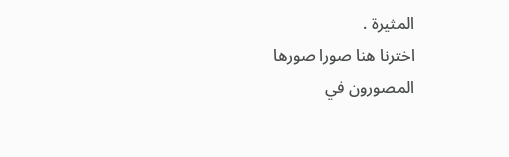المثيرة .
اخترنا هنا صورا صورها
المصورون في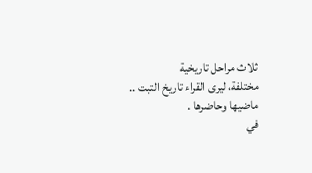ثلاث مراحل تاريخية
مختلفة، ليرى القراء تاريخ التبت ..
ماضيها وحاضرها .
في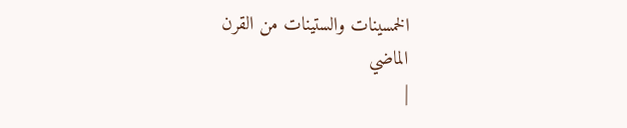الخمسينات والستينات من القرن
الماضي
|